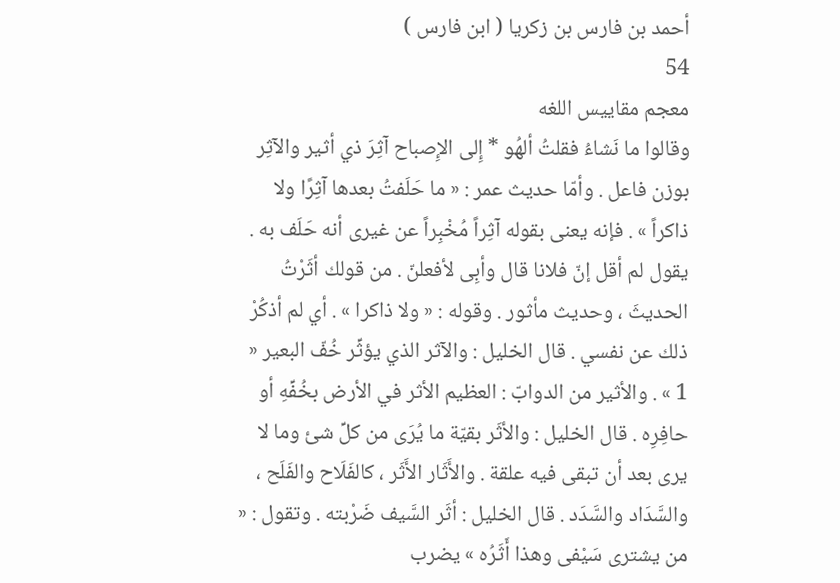أحمد بن فارس بن زكريا ( ابن فارس )
54
معجم مقاييس اللغه
وقالوا ما نَشاءُ فقلتُ ألهُو * إِلى الإِصباح آثِرَ ذي أثير والآثِر بوزن فاعل . وأمّا حديث عمر : « ما حَلَفتُ بعدها آثِرًا ولا ذاكراً » . فإنه يعنى بقوله آثِراً مُخْبِراً عن غيرى أنه حَلَف به . يقول لم أقل إنّ فلانا قال وأبِى لأفعلنّ . من قولك أثَرْتُ الحديثَ ، وحديث مأثور . وقوله : « ولا ذاكرا » . أي لم أذكُرْ ذلك عن نفسي . قال الخليل : والآثر الذي يؤثِّر خُفّ البعير « 1 » . والأثير من الدوابّ : العظيم الأثر في الأرض بخُفِّهِ أو حافِرِه . قال الخليل : والأثَر بقيّة ما يُرَى من كلِّ شئ وما لا يرى بعد أن تبقى فيه علقة . والأَثَار الأَثَر ، كالفَلَاح والفَلَح ، والسَّدَاد والسَّدَد . قال الخليل : أثَر السَّيف ضَرْبته . وتقول : « من يشترى سَيْفى وهذا أَثَرُه » يضرب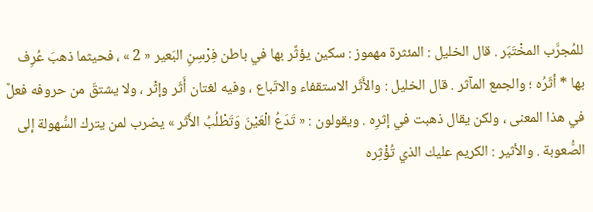للمُجرَّب المخْتَبَر . قال الخليل : المئثرة مهموز : سكين يؤثَّر بها في باطن فِرْسِنِ البَعير « 2 » ، فحيثما ذهبَ عُرِف بها * أثَرُه ؛ والجمع المآثر . قال الخليل : والأَثَر الاستقفاء والاتّباع ، وفيه لغتان أَثَر وإثْر ، ولا يشتقّ من حروفه فعلٌ في هذا المعنى ، ولكن يقال ذهبت في إثرِه . ويقولون : « تَدَعُ الْعَيْنَ وَتَطْلُبُ الأَثَر » يضرب لمن يترك السُّهولة إلى الصُّعوبة . والأثير : الكريم عليك الذي تُؤْثِره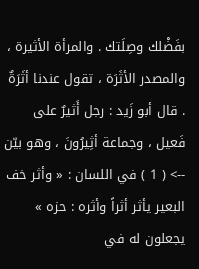بفَضْلك وصِلَتك . والمرأة الأثيرة ، والمصدر الأثَرَة ، تقول عندنا أثَرَةٌ . قال أبو زَيد : رجل أَثيرٌ على فَعيل ، وجماعة أثِيرُونَ ، وهو بيّن
--> ( 1 ) في اللسان : « وأثر خف البعير يأثر أثراً وأثره : حزه » يجعلون له في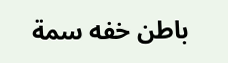باطن خفه سمة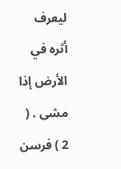ليعرف أثره في الأرض إذا مشى . ( 2 ) فرسن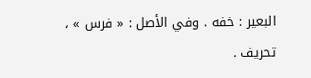البعير : خفه . وفي الأصل : « فرس » ، تحريف .